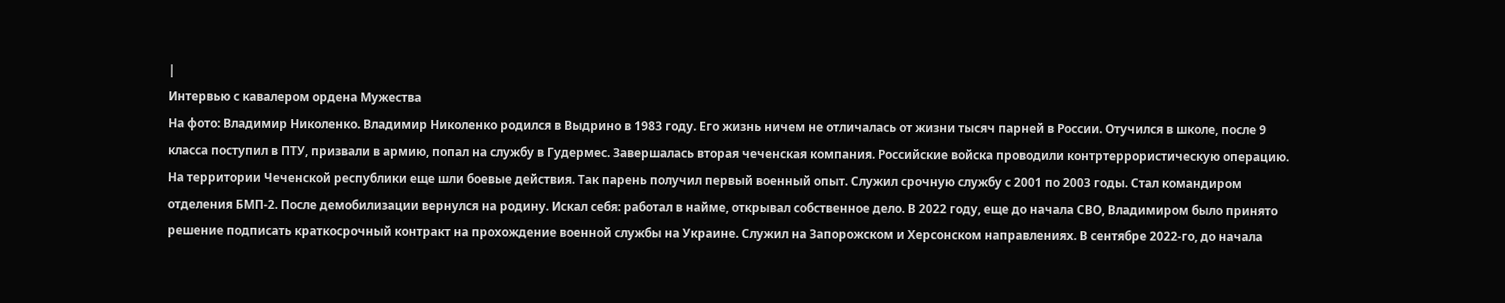|
Интервью с кавалером ордена Мужества
На фото: Владимир Николенко. Владимир Николенко родился в Выдрино в 1983 году. Его жизнь ничем не отличалась от жизни тысяч парней в России. Отучился в школе, после 9 класса поступил в ПТУ, призвали в армию, попал на службу в Гудермес. Завершалась вторая чеченская компания. Российские войска проводили контртеррористическую операцию. На территории Чеченской республики еще шли боевые действия. Так парень получил первый военный опыт. Служил срочную службу с 2001 по 2003 годы. Стал командиром отделения БМП-2. После демобилизации вернулся на родину. Искал себя: работал в найме, открывал собственное дело. В 2022 году, еще до начала СВО, Владимиром было принято решение подписать краткосрочный контракт на прохождение военной службы на Украине. Служил на Запорожском и Херсонском направлениях. В сентябре 2022-го, до начала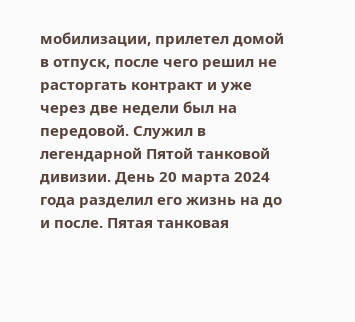мобилизации, прилетел домой в отпуск, после чего решил не расторгать контракт и уже через две недели был на передовой. Служил в легендарной Пятой танковой дивизии. День 20 марта 2024 года разделил его жизнь на до и после. Пятая танковая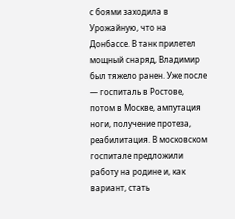с боями заходила в Урожайную, что на Донбассе. В танк прилетел мощный снаряд, Владимир был тяжело ранен. Уже после — госпиталь в Ростове, потом в Москве, ампутация ноги, получение протеза, реабилитация. В московском госпитале предложили работу на родине и, как вариант, стать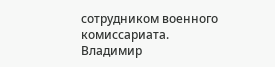сотрудником военного комиссариата. Владимир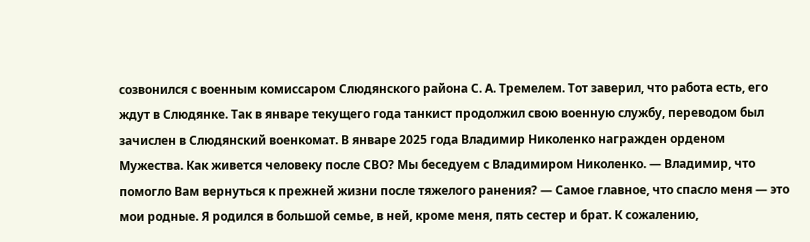созвонился с военным комиссаром Слюдянского района С. А. Тремелем. Тот заверил, что работа есть, его ждут в Слюдянке. Так в январе текущего года танкист продолжил свою военную службу, переводом был зачислен в Слюдянский военкомат. В январе 2025 года Владимир Николенко награжден орденом Мужества. Как живется человеку после СВО? Мы беседуем с Владимиром Николенко. — Владимир, что помогло Вам вернуться к прежней жизни после тяжелого ранения? — Самое главное, что спасло меня — это мои родные. Я родился в большой семье, в ней, кроме меня, пять сестер и брат. К сожалению,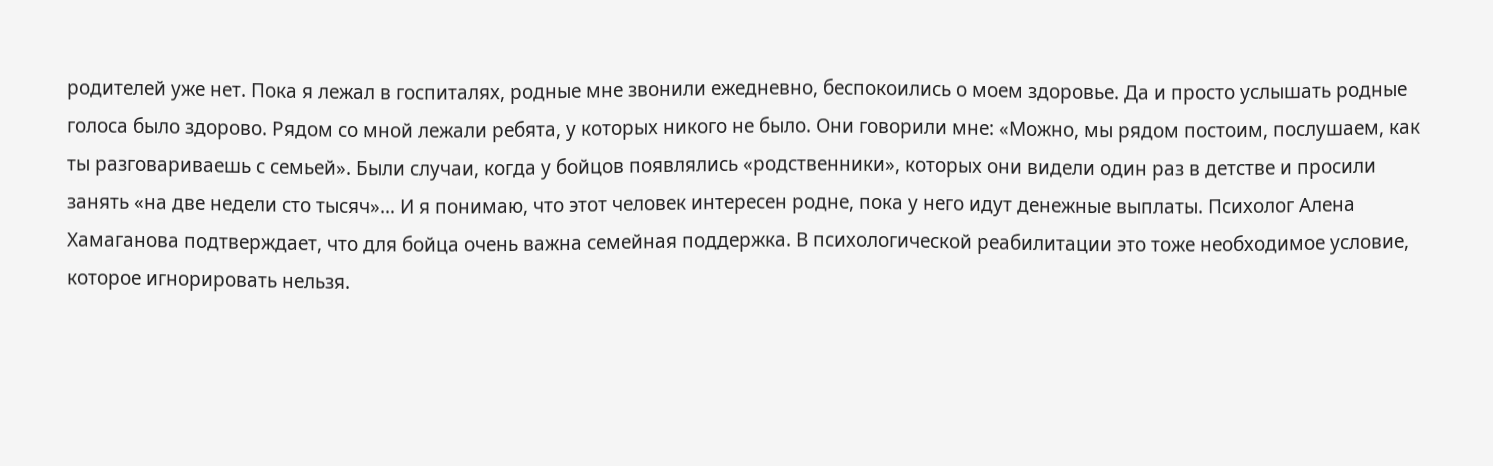родителей уже нет. Пока я лежал в госпиталях, родные мне звонили ежедневно, беспокоились о моем здоровье. Да и просто услышать родные голоса было здорово. Рядом со мной лежали ребята, у которых никого не было. Они говорили мне: «Можно, мы рядом постоим, послушаем, как ты разговариваешь с семьей». Были случаи, когда у бойцов появлялись «родственники», которых они видели один раз в детстве и просили занять «на две недели сто тысяч»… И я понимаю, что этот человек интересен родне, пока у него идут денежные выплаты. Психолог Алена Хамаганова подтверждает, что для бойца очень важна семейная поддержка. В психологической реабилитации это тоже необходимое условие, которое игнорировать нельзя.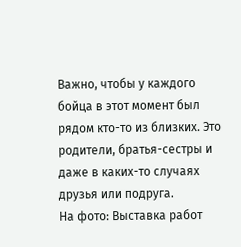Важно, чтобы у каждого бойца в этот момент был рядом кто-то из близких. Это родители, братья-сестры и даже в каких-то случаях друзья или подруга.
На фото: Выставка работ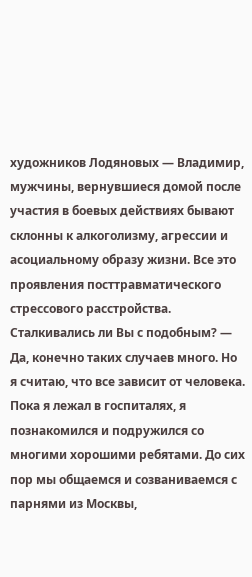художников Лодяновых — Владимир, мужчины, вернувшиеся домой после участия в боевых действиях бывают склонны к алкоголизму, агрессии и асоциальному образу жизни. Все это проявления посттравматического стрессового расстройства. Сталкивались ли Вы с подобным? — Да, конечно таких случаев много. Но я считаю, что все зависит от человека. Пока я лежал в госпиталях, я познакомился и подружился со многими хорошими ребятами. До сих пор мы общаемся и созваниваемся с парнями из Москвы,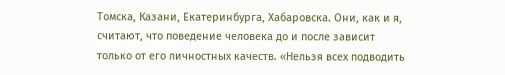Томска, Казани, Екатеринбурга, Хабаровска. Они, как и я, считают, что поведение человека до и после зависит только от его личностных качеств. «Нельзя всех подводить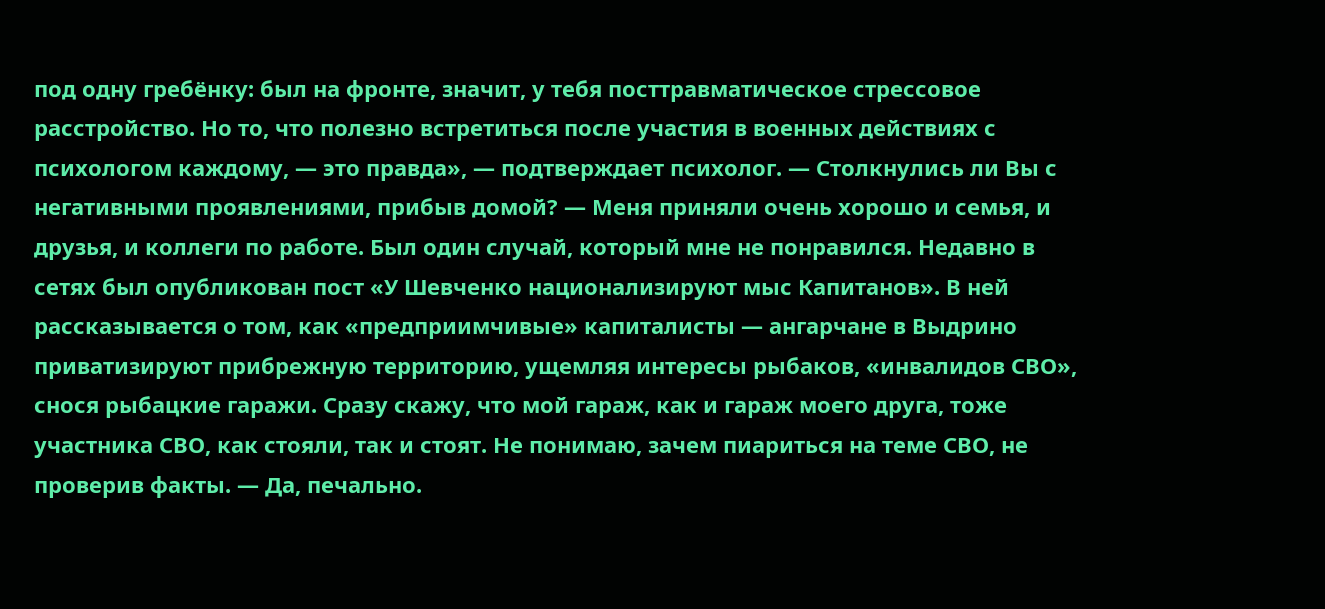под одну гребёнку: был на фронте, значит, у тебя посттравматическое стрессовое расстройство. Но то, что полезно встретиться после участия в военных действиях с психологом каждому, — это правда», — подтверждает психолог. — Столкнулись ли Вы с негативными проявлениями, прибыв домой? — Меня приняли очень хорошо и семья, и друзья, и коллеги по работе. Был один случай, который мне не понравился. Недавно в сетях был опубликован пост «У Шевченко национализируют мыс Капитанов». В ней рассказывается о том, как «предприимчивые» капиталисты — ангарчане в Выдрино приватизируют прибрежную территорию, ущемляя интересы рыбаков, «инвалидов СВО», снося рыбацкие гаражи. Сразу скажу, что мой гараж, как и гараж моего друга, тоже участника СВО, как стояли, так и стоят. Не понимаю, зачем пиариться на теме СВО, не проверив факты. — Да, печально.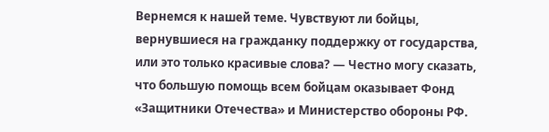Вернемся к нашей теме. Чувствуют ли бойцы, вернувшиеся на гражданку поддержку от государства, или это только красивые слова? — Честно могу сказать, что большую помощь всем бойцам оказывает Фонд «Защитники Отечества» и Министерство обороны РФ.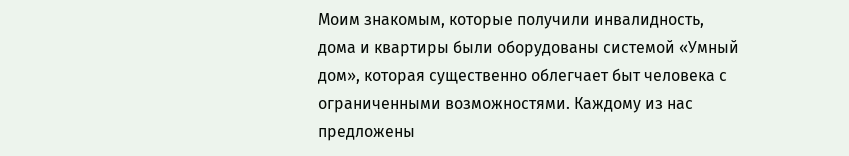Моим знакомым, которые получили инвалидность, дома и квартиры были оборудованы системой «Умный дом», которая существенно облегчает быт человека с ограниченными возможностями. Каждому из нас предложены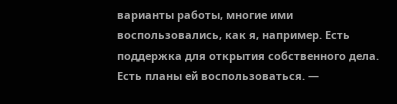варианты работы, многие ими воспользовались, как я, например. Есть поддержка для открытия собственного дела. Есть планы ей воспользоваться. —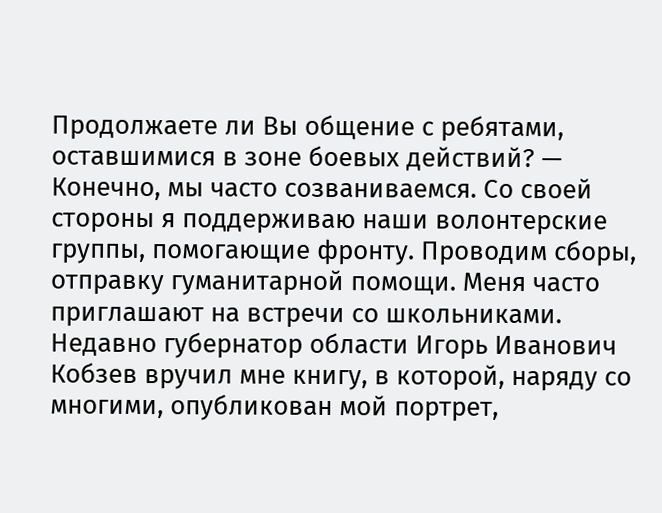Продолжаете ли Вы общение с ребятами, оставшимися в зоне боевых действий? — Конечно, мы часто созваниваемся. Со своей стороны я поддерживаю наши волонтерские группы, помогающие фронту. Проводим сборы, отправку гуманитарной помощи. Меня часто приглашают на встречи со школьниками. Недавно губернатор области Игорь Иванович Кобзев вручил мне книгу, в которой, наряду со многими, опубликован мой портрет,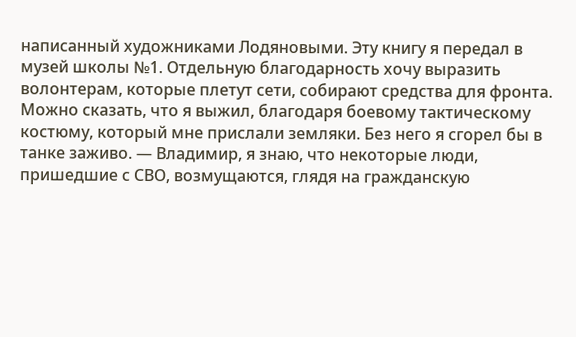написанный художниками Лодяновыми. Эту книгу я передал в музей школы №1. Отдельную благодарность хочу выразить волонтерам, которые плетут сети, собирают средства для фронта. Можно сказать, что я выжил, благодаря боевому тактическому костюму, который мне прислали земляки. Без него я сгорел бы в танке заживо. — Владимир, я знаю, что некоторые люди, пришедшие с СВО, возмущаются, глядя на гражданскую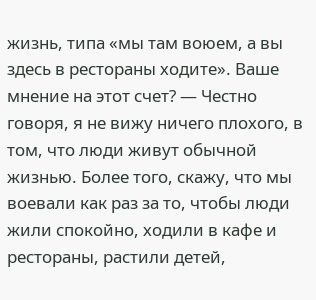жизнь, типа «мы там воюем, а вы здесь в рестораны ходите». Ваше мнение на этот счет? — Честно говоря, я не вижу ничего плохого, в том, что люди живут обычной жизнью. Более того, скажу, что мы воевали как раз за то, чтобы люди жили спокойно, ходили в кафе и рестораны, растили детей,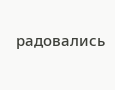радовались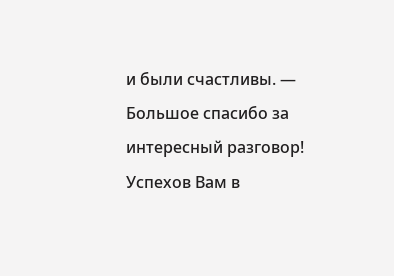и были счастливы. — Большое спасибо за интересный разговор! Успехов Вам в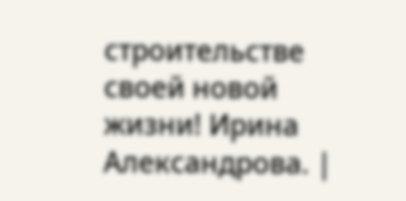строительстве своей новой жизни! Ирина Александрова. |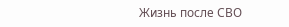Жизнь после СВО